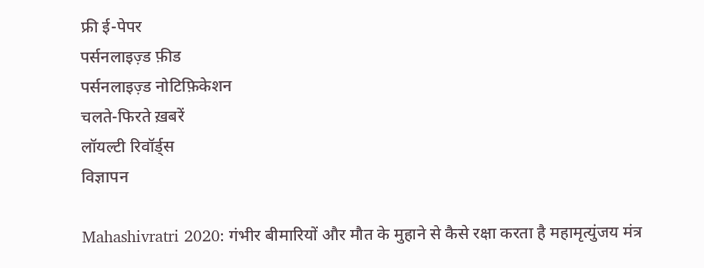फ्री ई-पेपर
पर्सनलाइज़्ड फ़ीड
पर्सनलाइज़्ड नोटिफ़िकेशन
चलते-फिरते ख़बरें
लॉयल्टी रिवॉर्ड्स
विज्ञापन

Mahashivratri 2020: गंभीर बीमारियों और मौत के मुहाने से कैसे रक्षा करता है महामृत्युंजय मंत्र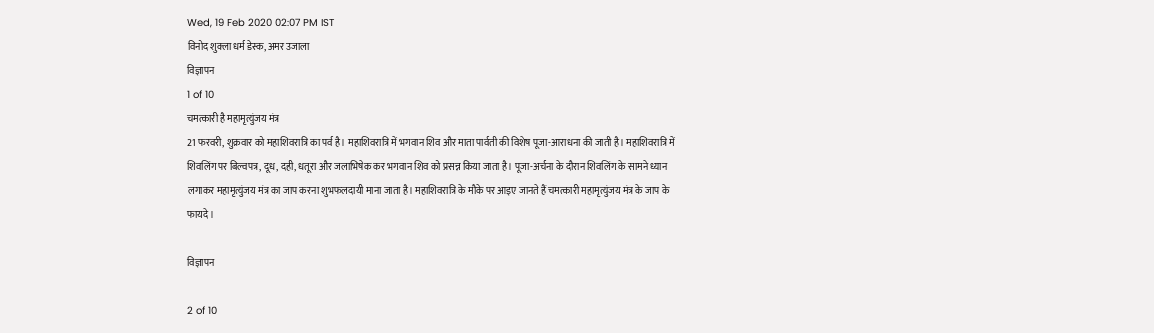Wed, 19 Feb 2020 02:07 PM IST
विनोद शुक्ला धर्म डेस्क, अमर उजाला
विज्ञापन
1 of 10
चमत्कारी है महामृत्युंजय मंत्र
21 फरवरी, शुक्रवार को महाशिवरात्रि का पर्व है। महाशिवरात्रि में भगवान शिव और माता पार्वती की विशेष पूजा-आराधना की जाती है। महाशिवरात्रि में शिवलिंग पर बिल्वपत्र, दूध, दही, धतूरा और जलाभिषेक कर भगवान शिव को प्रसन्न किया जाता है। पूजा-अर्चना के दौरान शिवलिंग के सामने ध्यान लगाकर महामृत्युंजय मंत्र का जाप करना शुभफलदायी माना जाता है। महाशिवरात्रि के मौके पर आइए जानते हैं चमत्कारी महामृत्युंजय मंत्र के जाप के फायदे।

विज्ञापन

2 of 10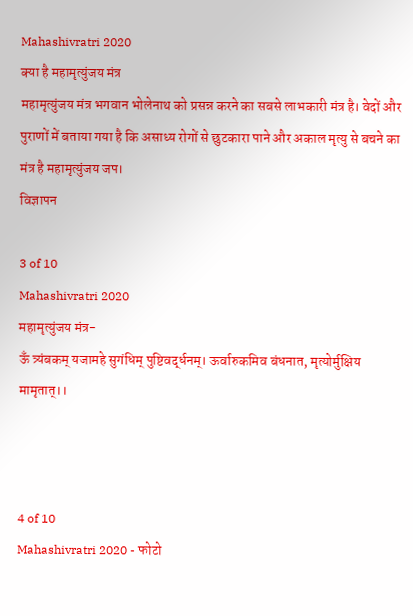Mahashivratri 2020
क्या है महामृत्युंजय मंत्र
महामृत्युंजय मंत्र भगवान भोलेनाथ को प्रसन्न करने का सबसे लाभकारी मंत्र है। वेदों और पुराणों में बताया गया है कि असाध्य रोगों से छुटकारा पाने और अकाल मृत्यु से बचने का मंत्र है महामृत्युंजय जप।
विज्ञापन

3 of 10
Mahashivratri 2020
महामृत्युंजय मंत्र-
ऊँ त्र्यंबकम् यजामहे सुगंधिम् पुष्टिवर्द्धनम्। ऊर्वारुकमिव बंधनात, मृत्योर्मुक्षिय मामृतात्।।



4 of 10
Mahashivratri 2020 - फोटो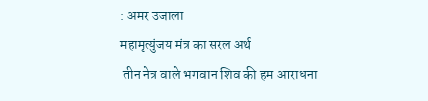: अमर उजाला
महामृत्युंजय मंत्र का सरल अर्थ
 तीन नेत्र वाले भगवान शिव की हम आराधना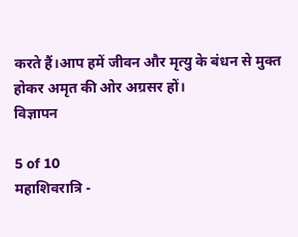करते हैं।आप हमें जीवन और मृत्यु के बंधन से मुक्त होकर अमृत की ओर अग्रसर हों।
विज्ञापन

5 of 10
महाशिवरात्रि -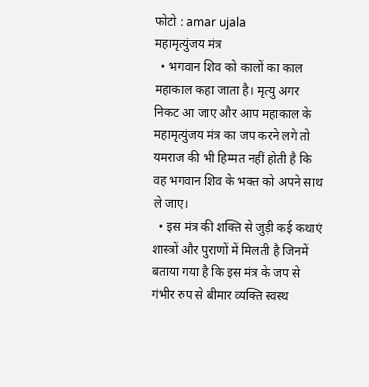फोटो : amar ujala
महामृत्युंजय मंत्र
  • भगवान शिव को कालों का काल महाकाल कहा जाता है। मृत्यु अगर निकट आ जाए और आप महाकाल के महामृत्युंजय मंत्र का जप करने लगे तो यमराज की भी हिम्मत नहीं होती है कि वह भगवान शिव के भक्त को अपने साथ ले जाए।
  • इस मंत्र की शक्ति से जुड़ी कई कथाएं शास्त्रों और पुराणों में मिलती है जिनमें बताया गया है कि इस मंत्र के जप से गंभीर रुप से बीमार व्यक्ति स्वस्थ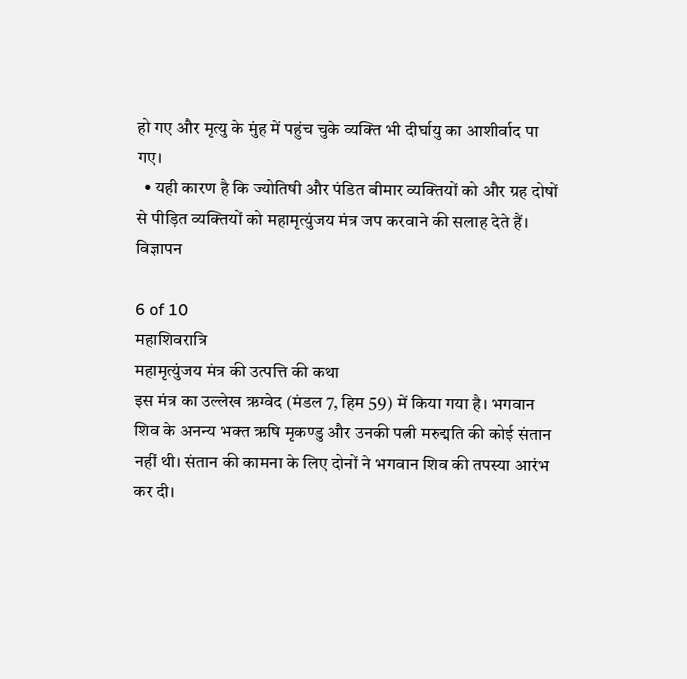हो गए और मृत्यु के मुंह में पहुंच चुके व्यक्ति भी दीर्घायु का आशीर्वाद पा गए।
  • यही कारण है कि ज्योतिषी और पंडित बीमार व्यक्तियों को और ग्रह दोषों से पीड़ित व्यक्तियों को महामृत्युंजय मंत्र जप करवाने की सलाह देते हैं।
विज्ञापन

6 of 10
महाशिवरात्रि
महामृत्युंजय मंत्र की उत्पत्ति की कथा
इस मंत्र का उल्लेख ऋग्वेद (मंडल 7, हिम 59) में किया गया है। भगवान शिव के अनन्य भक्त ऋषि मृकण्डु और उनकी पत्नी मरुद्मति की कोई संतान नहीं थी। संतान की कामना के लिए दोनों ने भगवान शिव की तपस्या आरंभ कर दी।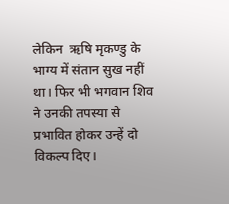लेकिन  ऋषि मृकण्डु के भाग्य में संतान सुख नहीं था। फिर भी भगवान शिव ने उनकी तपस्या से प्रभावित होकर उन्हें दो विकल्प दिए।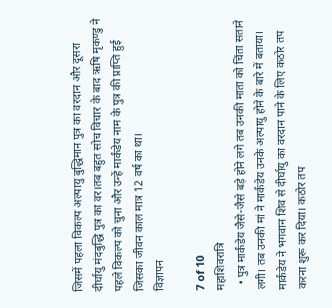जिसमें पहला विकल्प अल्पायु बुद्धिमान पुत्र का वरदान और दूसरा दीर्घायु मंदबुद्धि पुत्र का वर।तब बहुत सोच विचार के बाद ऋषि मृकण्डु ने पहले विकल्प को चुना और उन्हें मार्कंडेय नाम के पुत्र की प्राप्ति हुई जिसका जीवन काल मात्र 12 वर्ष का था।
विज्ञापन

7 of 10
महाशिवरात्रि
  • पुत्र मार्कंडेय जैसे-जैसे बड़े होने लगे तब उनकी माता को चिंता सताने लगी। तब उनकी मां ने मार्कंडेय उनके अल्पायु होने के बारे में बताया। मार्कंडेय ने भगवान शिव से दीर्घायु का वरदान पाने के लिए कठोर तप करना शुरू कर दिया। कठोर तप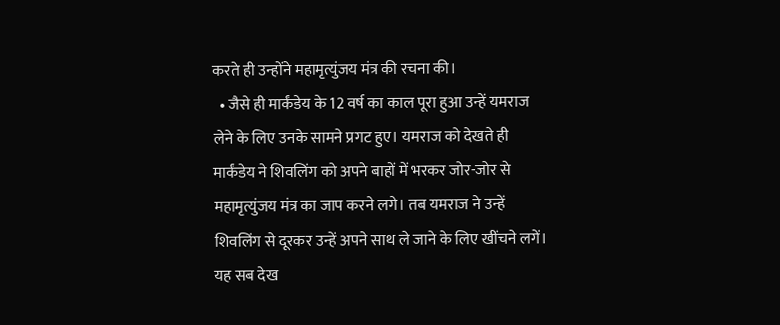करते ही उन्होंने महामृत्युंजय मंत्र की रचना की।
  • जैसे ही मार्कंडेय के 12 वर्ष का काल पूरा हुआ उन्हें यमराज लेने के लिए उनके सामने प्रगट हुए। यमराज को देखते ही मार्कंडेय ने शिवलिंग को अपने बाहों में भरकर जोर-जोर से महामृत्युंजय मंत्र का जाप करने लगे। तब यमराज ने उन्हें शिवलिंग से दूरकर उन्हें अपने साथ ले जाने के लिए खींचने लगें। यह सब देख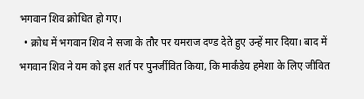भगवान शिव क्रोधित हो गए।
  • क्रोध में भगवान शिव ने सजा के तौर पर यमराज दण्ड देते हुए उन्हें मार दिया। बाद में भगवान शिव ने यम को इस शर्त पर पुनर्जीवित किया, कि मार्कंडेय हमेशा के लिए जीवित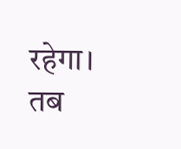रहेगा। तब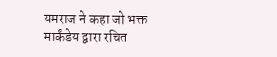यमराज ने कहा जो भक्त मार्कंडेय द्वारा रचित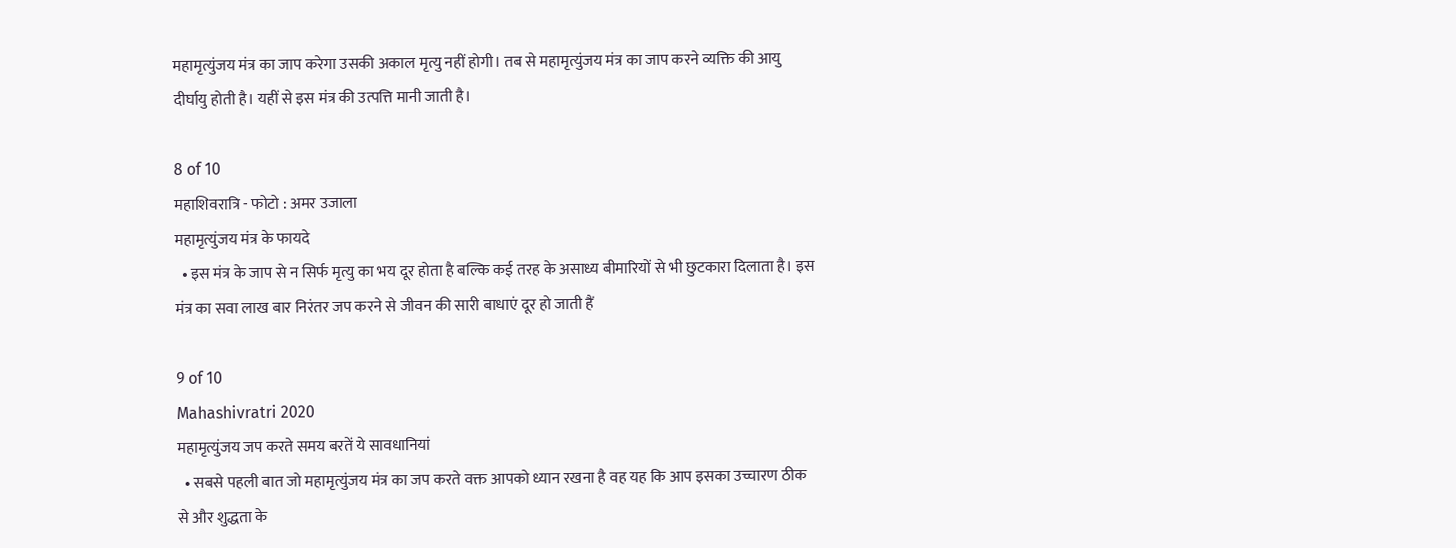महामृत्युंजय मंत्र का जाप करेगा उसकी अकाल मृत्यु नहीं होगी। तब से महामृत्युंजय मंत्र का जाप करने व्यक्ति की आयु दीर्घायु होती है। यहीं से इस मंत्र की उत्पत्ति मानी जाती है।

8 of 10
महाशिवरात्रि - फोटो : अमर उजाला
महामृत्युंजय मंत्र के फायदे
  • इस मंत्र के जाप से न सिर्फ मृत्यु का भय दूर होता है बल्कि कई तरह के असाध्य बीमारियों से भी छुटकारा दिलाता है। इस मंत्र का सवा लाख बार निरंतर जप करने से जीवन की सारी बाधाएं दूर हो जाती हैं

9 of 10
Mahashivratri 2020
महामृत्युंजय जप करते समय बरतें ये सावधानियां
  • सबसे पहली बात जो महामृत्युंजय मंत्र का जप करते वक्त आपको ध्यान रखना है वह यह कि आप इसका उच्चारण ठीक से और शुद्धता के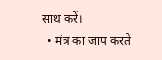साथ करें।
  • मंत्र का जाप करते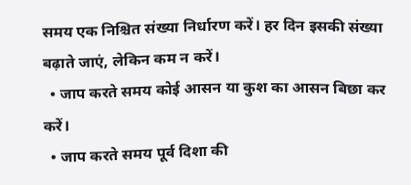समय एक निश्चित संख्या निर्धारण करें। हर दिन इसकी संख्या बढ़ाते जाएं, लेकिन कम न करें।
  • जाप करते समय कोई आसन या कुश का आसन बिछा कर करें।
  • जाप करते समय पूर्व दिशा की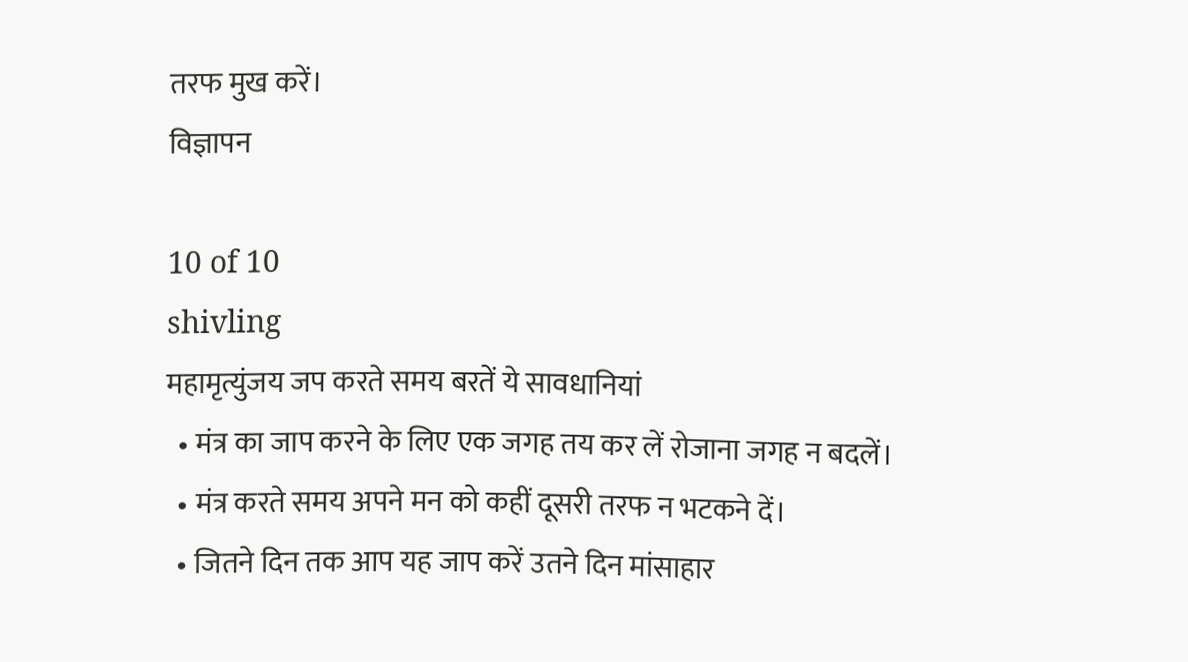तरफ मुख करें।
विज्ञापन

10 of 10
shivling
महामृत्युंजय जप करते समय बरतें ये सावधानियां
  • मंत्र का जाप करने के लिए एक जगह तय कर लें रोजाना जगह न बदलें।
  • मंत्र करते समय अपने मन को कहीं दूसरी तरफ न भटकने दें।
  • जितने दिन तक आप यह जाप करें उतने दिन मांसाहार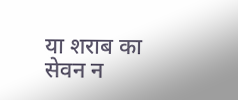या शराब का सेवन न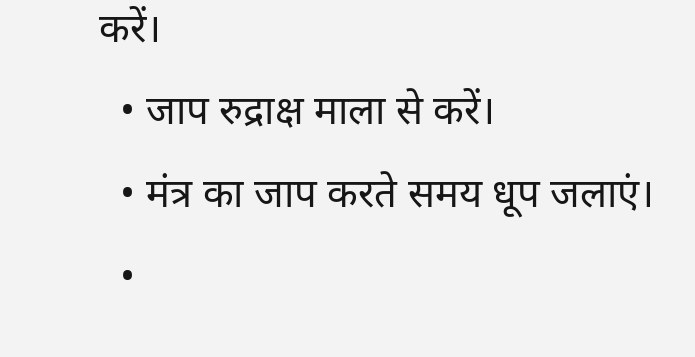करें।
  • जाप रुद्राक्ष माला से करें।
  • मंत्र का जाप करते समय धूप जलाएं।
  •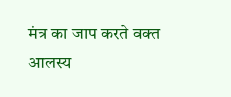मंत्र का जाप करते वक्त आलस्य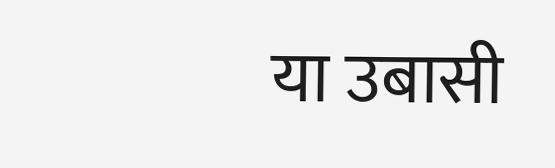या उबासी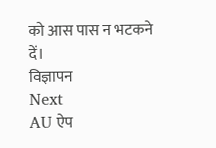को आस पास न भटकने दें।
विज्ञापन
Next
AU ऐप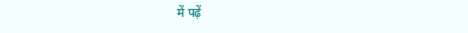में पढ़ें